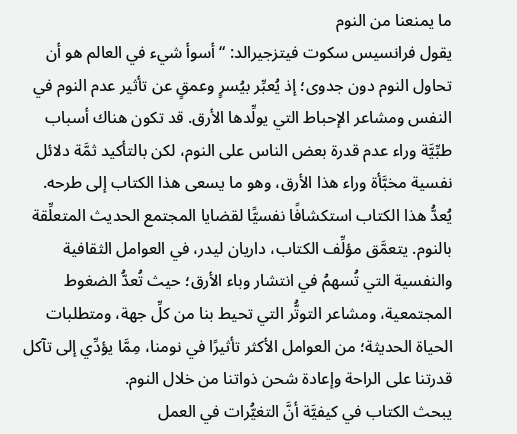ما يمنعنا من النوم
يقول فرانسيس سكوت فيتزجيرالد: “أسوأ شيء في العالم هو أن تحاول النوم دون جدوى؛ إذ يُعبِّر بيُسرٍ وعمقٍ عن تأثير عدم النوم في النفس ومشاعر الإحباط التي يولِّدها الأرق. قد تكون هناك أسباب طبِّيَّة وراء عدم قدرة بعض الناس على النوم، لكن بالتأكيد ثمَّة دلائل نفسية مخبَّأة وراء هذا الأرق، وهو ما يسعى هذا الكتاب إلى طرحه.
يُعدُّ هذا الكتاب استكشافًا نفسيًّا لقضايا المجتمع الحديث المتعلِّقة بالنوم. يتعمَّق مؤلِّف الكتاب، داريان ليدر، في العوامل الثقافية والنفسية التي تُسهمُ في انتشار وباء الأرق؛ حيث تُعدُّ الضغوط المجتمعية، ومشاعر التوتُّر التي تحيط بنا من كلِّ جهة، ومتطلبات الحياة الحديثة؛ من العوامل الأكثر تأثيرًا في نومنا، مِمَّا يؤدِّي إلى تآكل قدرتنا على الراحة وإعادة شحن ذواتنا من خلال النوم.
يبحث الكتاب في كيفيَّة أنَّ التغيُّرات في العمل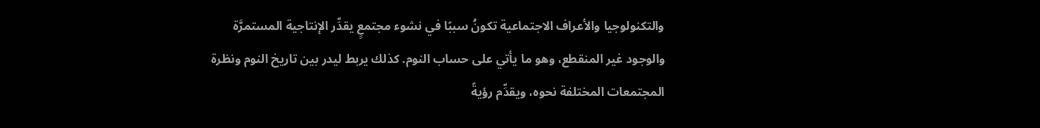والتكنولوجيا والأعراف الاجتماعية تكونُ سببًا في نشوء مجتمعٍ يقدِّر الإنتاجية المستمرَّة والوجود غير المنقطع، وهو ما يأتي على حساب النوم. كذلك يربط ليدر بين تاريخ النوم ونظرة المجتمعات المختلفة نحوه، ويقدِّم رؤيةً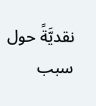نقديَّةً حول سبب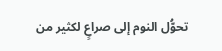تحوُّل النوم إلى صراعٍ لكثير من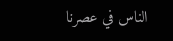الناس في عصرنا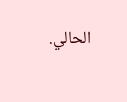الحالي.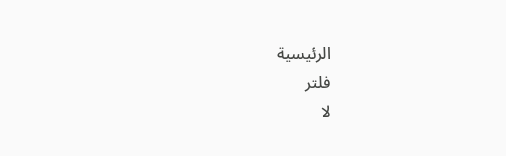الرئيسية
فلتر
لا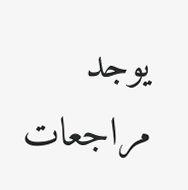يوجد مراجعات